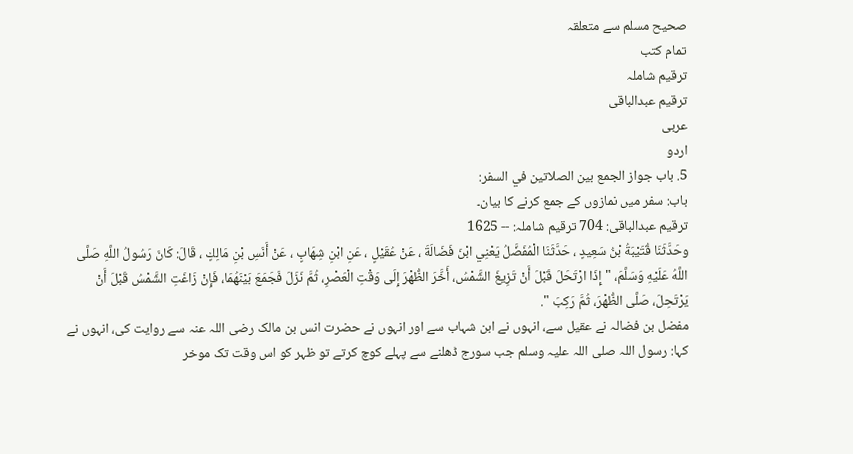صحيح مسلم سے متعلقہ
تمام کتب
ترقیم شاملہ
ترقيم عبدالباقی
عربی
اردو
5. باب جواز الجمع بين الصلاتين في السفر:
باب: سفر میں نمازوں کے جمع کرنے کا بیان۔
ترقیم عبدالباقی: 704 ترقیم شاملہ: -- 1625
وحَدَّثَنَا قُتَيْبَةُ بْنُ سَعِيدٍ ، حَدَّثَنَا الْمُفَضَّلُ يَعْنِي ابْنَ فَضَالَةَ ، عَنْ عُقَيْلٍ ، عَنِ ابْنِ شِهَابٍ ، عَنْ أَنَسِ بْنِ مَالِكٍ ، قَالَ: كَانَ رَسُولُ اللَّهِ صَلَّى اللَّهُ عَلَيْهِ وَسَلَّمَ، " إِذَا ارْتَحَلَ قَبْلَ أَنْ تَزِيغَ الشَّمْسُ، أَخَّرَ الظُّهْرَ إِلَى وَقْتِ الْعَصْرِ، ثُمَّ نَزَلَ فَجَمَعَ بَيْنَهُمَا، فَإِنْ زَاغَتِ الشَّمْسُ قَبْلَ أَنْ يَرْتَحِلَ، صَلَّى الظُّهْرَ، ثُمَّ رَكِبَ ".
مفضل بن فضالہ نے عقیل سے، انہوں نے ابن شہاب سے اور انہوں نے حضرت انس بن مالک رضی اللہ عنہ سے روایت کی، انہوں نے کہا: رسول اللہ صلی اللہ علیہ وسلم جب سورج ڈھلنے سے پہلے کوچ کرتے تو ظہر کو اس وقت تک موخر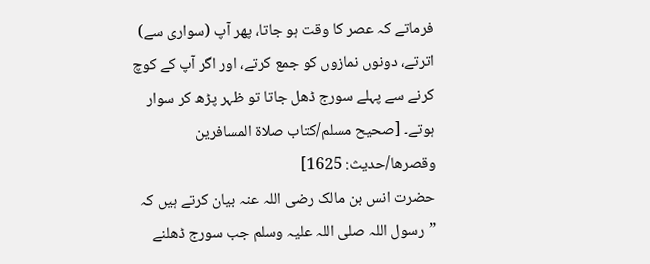فرماتے کہ عصر کا وقت ہو جاتا، پھر آپ (سواری سے) اترتے، دونوں نمازوں کو جمع کرتے، اور اگر آپ کے کوچ کرنے سے پہلے سورج ڈھل جاتا تو ظہر پڑھ کر سوار ہوتے۔ [صحيح مسلم/كتاب صلاة المسافرين وقصرها/حدیث: 1625]
حضرت انس بن مالک رضی اللہ عنہ بیان کرتے ہیں کہ ”رسول اللہ صلی اللہ علیہ وسلم جب سورج ڈھلنے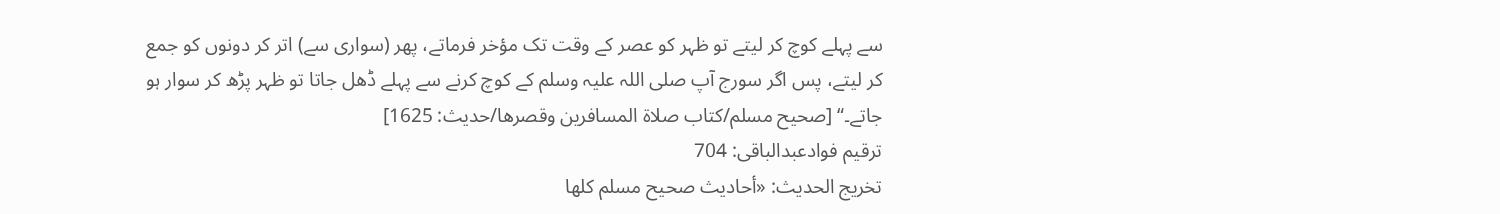سے پہلے کوچ کر لیتے تو ظہر کو عصر کے وقت تک مؤخر فرماتے، پھر (سواری سے) اتر کر دونوں کو جمع کر لیتے، پس اگر سورج آپ صلی اللہ علیہ وسلم کے کوچ کرنے سے پہلے ڈھل جاتا تو ظہر پڑھ کر سوار ہو جاتے۔“ [صحيح مسلم/كتاب صلاة المسافرين وقصرها/حدیث: 1625]
ترقیم فوادعبدالباقی: 704
تخریج الحدیث: «أحاديث صحيح مسلم كلها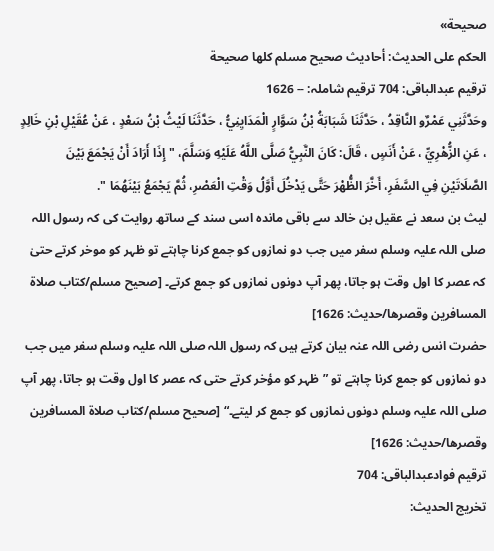صحيحة»
الحكم على الحديث: أحاديث صحيح مسلم كلها صحيحة
ترقیم عبدالباقی: 704 ترقیم شاملہ: -- 1626
وحَدَّثَنِي عَمْرٌو النَّاقِدُ ، حَدَّثَنَا شَبَابَةُ بْنُ سَوَّارٍ الْمَدَايِنِيُّ ، حَدَّثَنَا لَيْثُ بْنُ سَعْدٍ ، عَنْ عُقَيْلِ بْنِ خَالِدٍ ، عَنِ الزُّهْرِيِّ ، عَنْ أَنَسٍ ، قَالَ: كَانَ النَّبِيُّ صَلَّى اللَّهُ عَلَيْهِ وَسَلَّمَ، " إِذَا أَرَادَ أَنْ يَجْمَعَ بَيْنَ الصَّلَاتَيْنِ فِي السَّفَرِ، أَخَّرَ الظُّهْرَ حَتَّى يَدْخُلَ أَوَّلُ وَقْتِ الْعَصْرِ، ثُمَّ يَجْمَعُ بَيْنَهُمَا ".
لیث بن سعد نے عقیل بن خالد سے باقی ماندہ اسی سند کے ساتھ روایت کی کہ رسول اللہ صلی اللہ علیہ وسلم سفر میں جب دو نمازوں کو جمع کرنا چاہتے تو ظہر کو موخر کرتے حتیٰ کہ عصر کا اول وقت ہو جاتا، پھر آپ دونوں نمازوں کو جمع کرتے۔ [صحيح مسلم/كتاب صلاة المسافرين وقصرها/حدیث: 1626]
حضرت انس رضی اللہ عنہ بیان کرتے ہیں کہ رسول اللہ صلی اللہ علیہ وسلم سفر میں جب دو نمازوں کو جمع کرنا چاہتے تو ”ظہر کو مؤخر کرتے حتی کہ عصر کا اول وقت ہو جاتا، پھر آپ صلی اللہ علیہ وسلم دونوں نمازوں کو جمع کر لیتے۔“ [صحيح مسلم/كتاب صلاة المسافرين وقصرها/حدیث: 1626]
ترقیم فوادعبدالباقی: 704
تخریج الحدیث: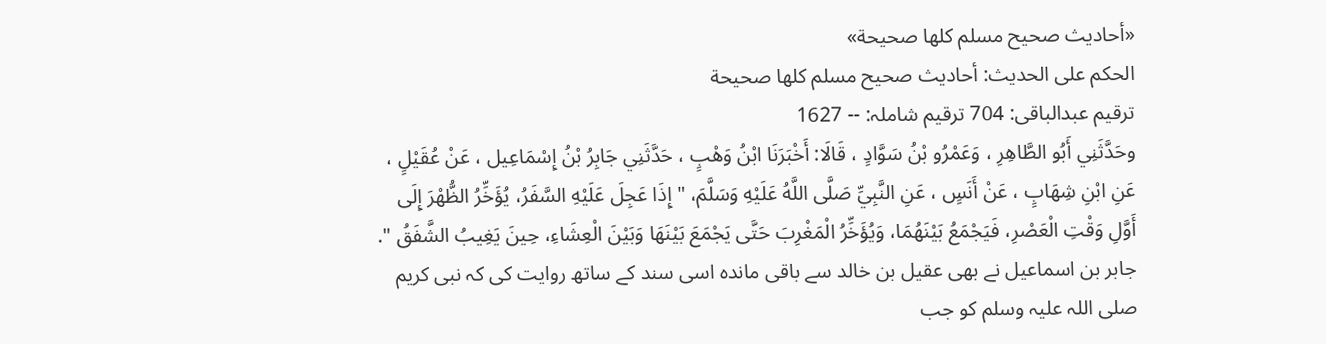«أحاديث صحيح مسلم كلها صحيحة»
الحكم على الحديث: أحاديث صحيح مسلم كلها صحيحة
ترقیم عبدالباقی: 704 ترقیم شاملہ: -- 1627
وحَدَّثَنِي أَبُو الطَّاهِرِ ، وَعَمْرُو بْنُ سَوَّادٍ ، قَالَا: أَخْبَرَنَا ابْنُ وَهْبٍ ، حَدَّثَنِي جَابِرُ بْنُ إِسْمَاعِيل ، عَنْ عُقَيْلٍ ، عَنِ ابْنِ شِهَابٍ ، عَنْ أَنَسٍ ، عَنِ النَّبِيِّ صَلَّى اللَّهُ عَلَيْهِ وَسَلَّمَ، " إِذَا عَجِلَ عَلَيْهِ السَّفَرُ، يُؤَخِّرُ الظُّهْرَ إِلَى أَوَّلِ وَقْتِ الْعَصْرِ، فَيَجْمَعُ بَيْنَهُمَا، وَيُؤَخِّرُ الْمَغْرِبَ حَتَّى يَجْمَعَ بَيْنَهَا وَبَيْنَ الْعِشَاءِ، حِينَ يَغِيبُ الشَّفَقُ ".
جابر بن اسماعیل نے بھی عقیل بن خالد سے باقی ماندہ اسی سند کے ساتھ روایت کی کہ نبی کریم صلی اللہ علیہ وسلم کو جب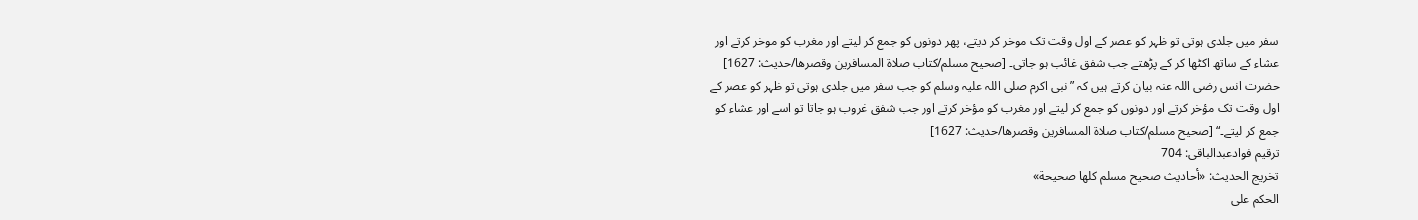سفر میں جلدی ہوتی تو ظہر کو عصر کے اول وقت تک موخر کر دیتے، پھر دونوں کو جمع کر لیتے اور مغرب کو موخر کرتے اور عشاء کے ساتھ اکٹھا کر کے پڑھتے جب شفق غائب ہو جاتی۔ [صحيح مسلم/كتاب صلاة المسافرين وقصرها/حدیث: 1627]
حضرت انس رضی اللہ عنہ بیان کرتے ہیں کہ ”نبی اکرم صلی اللہ علیہ وسلم کو جب سفر میں جلدی ہوتی تو ظہر کو عصر کے اول وقت تک مؤخر کرتے اور دونوں کو جمع کر لیتے اور مغرب کو مؤخر کرتے اور جب شفق غروب ہو جاتا تو اسے اور عشاء کو جمع کر لیتے۔“ [صحيح مسلم/كتاب صلاة المسافرين وقصرها/حدیث: 1627]
ترقیم فوادعبدالباقی: 704
تخریج الحدیث: «أحاديث صحيح مسلم كلها صحيحة»
الحكم على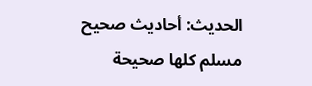الحديث: أحاديث صحيح مسلم كلها صحيحة